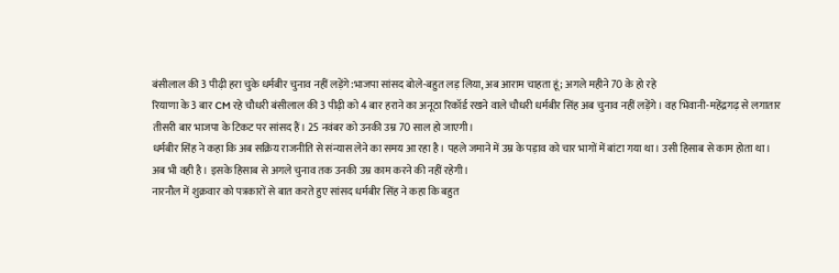बंसीलाल की 3 पीढ़ी हरा चुके धर्मबीर चुनाव नहीं लड़ेंगे:भाजपा सांसद बोले-बहुत लड़ लिया, अब आराम चाहता हूं; अगले महीने 70 के हो रहे
रियाणा के 3 बार CM रहे चौधरी बंसीलाल की 3 पीढ़ी को 4 बार हराने का अनूठा रिकॉर्ड रखने वाले चौधरी धर्मबीर सिंह अब चुनाव नहीं लड़ेंगे। वह भिवानी-महेंद्रगढ़ से लगातार तीसरी बार भाजपा के टिकट पर सांसद हैं। 25 नवंबर को उनकी उम्र 70 साल हो जाएगी।
धर्मबीर सिंह ने कहा कि अब सक्रिय राजनीति से संन्यास लेने का समय आ रहा है। पहले जमाने में उम्र के पड़ाव को चार भागों में बांटा गया था। उसी हिसाब से काम होता था। अब भी वही है। इसके हिसाब से अगले चुनाव तक उनकी उम्र काम करने की नहीं रहेगी।
नारनौल में शुक्रवार को पत्रकारों से बात करते हुए सांसद धर्मबीर सिंह ने कहा कि बहुत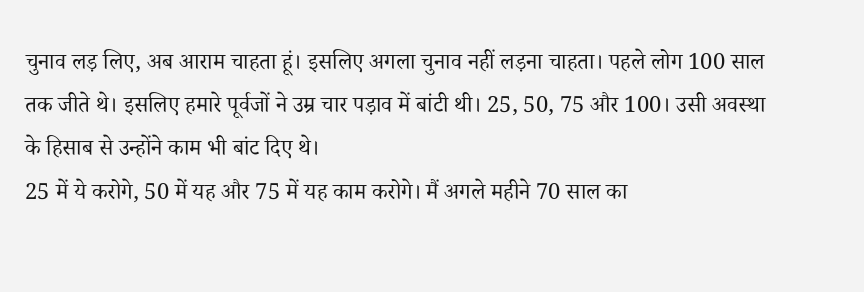चुनाव लड़ लिए, अब आराम चाहता हूं। इसलिए अगला चुनाव नहीं लड़ना चाहता। पहले लोग 100 साल तक जीते थे। इसलिए हमारे पूर्वजों ने उम्र चार पड़ाव में बांटी थी। 25, 50, 75 और 100। उसी अवस्था के हिसाब से उन्होंने काम भी बांट दिए थे।
25 में ये करोगे, 50 में यह और 75 में यह काम करोगे। मैं अगले महीने 70 साल का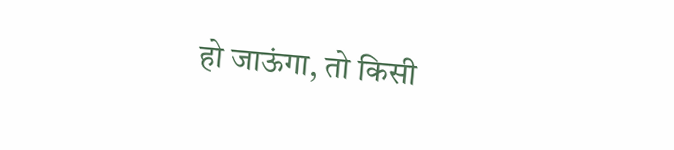हो जाऊंगा, तो किसी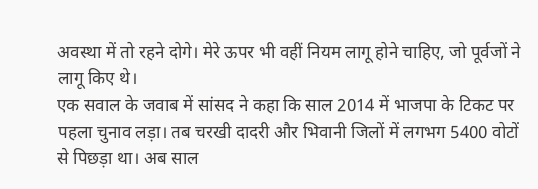अवस्था में तो रहने दोगे। मेरे ऊपर भी वहीं नियम लागू होने चाहिए, जो पूर्वजों ने लागू किए थे।
एक सवाल के जवाब में सांसद ने कहा कि साल 2014 में भाजपा के टिकट पर पहला चुनाव लड़ा। तब चरखी दादरी और भिवानी जिलों में लगभग 5400 वोटों से पिछड़ा था। अब साल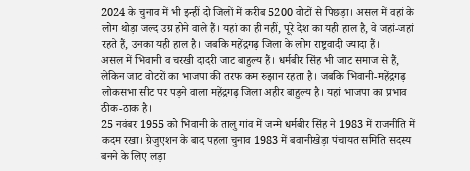2024 के चुनाव में भी इन्हीं दो जिलों में करीब 5200 वोटों से पिछड़ा। असल में वहां के लोग थोड़ा जल्द उग्र होने वाले हैं। यहां का ही नहीं, पूरे देश का यही हाल है, वे जहां-जहां रहते हैं, उनका यही हाल है। जबकि महेंद्रगढ़ जिला के लोग राष्ट्रवादी ज्यादा हैं।
असल में भिवानी व चरखी दादरी जाट बाहुल्य हैं। धर्मबीर सिंह भी जाट समाज से हैं, लेकिन जाट वोटरों का भाजपा की तरफ कम रुझान रहता है। जबकि भिवानी-महेंद्रगढ़ लोकसभा सीट पर पड़ने वाला महेंद्रगढ़ जिला अहीर बाहुल्य है। यहां भाजपा का प्रभाव ठीक-ठाक है।
25 नवंबर 1955 को भिवानी के तालु गांव में जन्मे धर्मबीर सिंह ने 1983 में राजनीति में कदम रखा। ग्रेजुएशन के बाद पहला चुनाव 1983 में बवानीखेड़ा पंचायत समिति सदस्य बनने के लिए लड़ा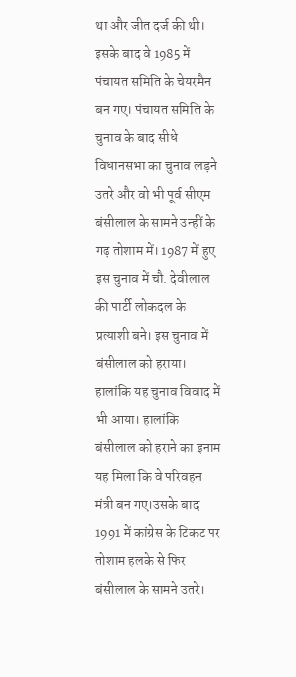था और जीत दर्ज की थी। इसके बाद वे 1985 में पंचायत समिति के चेयरमैन बन गए। पंचायत समिति के चुनाव के बाद सीधे विधानसभा का चुनाव लड़ने उतरे और वो भी पूर्व सीएम बंसीलाल के सामने उन्हीं के गढ़ तोशाम में। 1987 में हुए इस चुनाव में चौ. देवीलाल की पार्टी लोकदल के प्रत्याशी बने। इस चुनाव में बंसीलाल को हराया। हालांकि यह चुनाव विवाद में भी आया। हालांकि बंसीलाल को हराने का इनाम यह मिला कि वे परिवहन मंत्री बन गए।उसके बाद 1991 में कांग्रेस के टिकट पर तोशाम हलके से फिर बंसीलाल के सामने उतरे।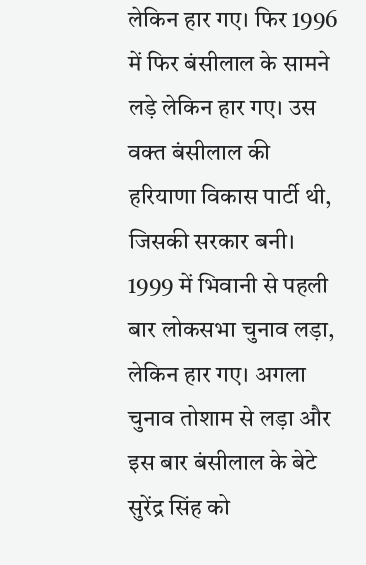लेकिन हार गए। फिर 1996 में फिर बंसीलाल के सामने लड़े लेकिन हार गए। उस वक्त बंसीलाल की हरियाणा विकास पार्टी थी, जिसकी सरकार बनी। 1999 में भिवानी से पहली बार लोकसभा चुनाव लड़ा, लेकिन हार गए। अगला चुनाव तोशाम से लड़ा और इस बार बंसीलाल के बेटे सुरेंद्र सिंह को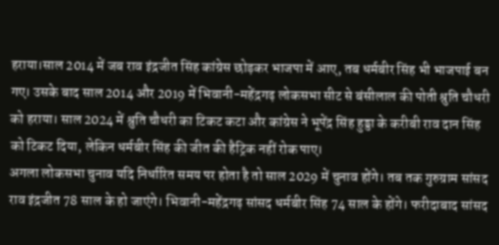हराया।साल 2014 में जब राव इंद्रजीत सिंह कांग्रेस छोड़कर भाजपा में आए, तब धर्मबीर सिंह भी भाजपाई बन गए। उसके बाद साल 2014 और 2019 में भिवानी-महेंद्रगढ़ लोकसभा सीट से बंसीलाल की पोती श्रुति चौधरी को हराया। साल 2024 में श्रुति चौधरी का टिकट कटा और कांग्रेस ने भूपेंद्र सिंह हुड्डा के करीबी राव दान सिंह को टिकट दिया, लेकिन धर्मबीर सिंह की जीत की हैट्रिक नहीं रोक पाए।
अगला लोकसभा चुनाव यदि निर्धारित समय पर होता है तो साल 2029 में चुनाव होंगे। तब तक गुरुग्राम सांसद राव इंद्रजीत 78 साल के हो जाएंगे। भिवानी-महेंद्रगढ़ सांसद धर्मबीर सिंह 74 साल के होंगे। फरीदाबाद सांसद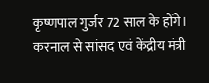कृष्णपाल गुर्जर 72 साल के होंगे। करनाल से सांसद एवं केंद्रीय मंत्री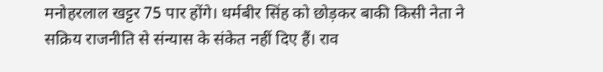मनोहरलाल खट्टर 75 पार होंगे। धर्मबीर सिंह को छोड़कर बाकी किसी नेता ने सक्रिय राजनीति से संन्यास के संकेत नहीं दिए हैं। राव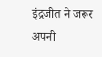इंद्रजीत ने जरूर अपनी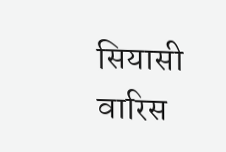सियासी वारिस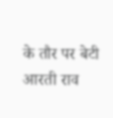के तौर पर बेटी आरती राव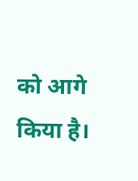को आगे किया है।